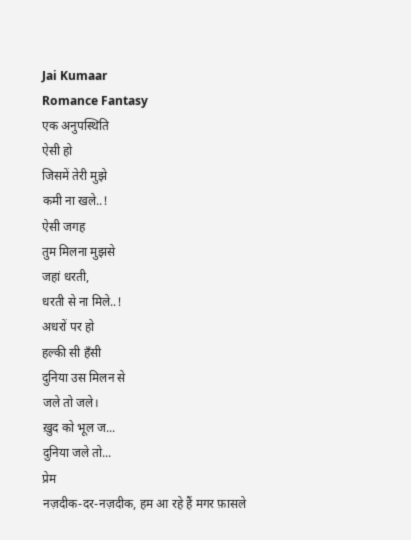Jai Kumaar
Romance Fantasy
एक अनुपस्थिति
ऐसी हो
जिसमें तेरी मुझे
कमी ना खले..!
ऐसी जगह
तुम मिलना मुझसे
जहां धरती,
धरती से ना मिले..!
अधरों पर हो
हल्की सी हँसी
दुनिया उस मिलन से
जले तो जले।
ख़ुद को भूल ज...
दुनिया जले तो...
प्रेम
नज़दीक-दर-नज़दीक, हम आ रहे हैं मगर फ़ासले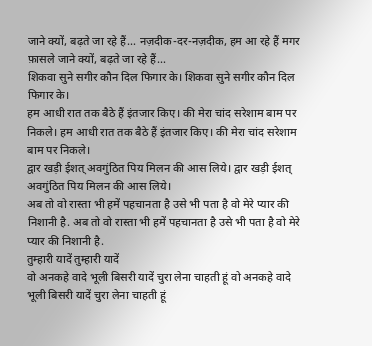जाने क्यों, बढ़ते जा रहे हैं… नज़दीक-दर-नज़दीक, हम आ रहे हैं मगर फ़ासले जाने क्यों, बढ़ते जा रहे हैं…
शिकवा सुने सगीर कौन दिल फिगार के। शिकवा सुने सगीर कौन दिल फिगार के।
हम आधी रात तक बैठे हैं इंतजार किए। की मेरा चांद सरेशाम बाम पर निकले। हम आधी रात तक बैठे हैं इंतजार किए। की मेरा चांद सरेशाम बाम पर निकले।
द्वार खड़ी ईशत् अवगुंठित पिय मिलन की आस लिये। द्वार खड़ी ईशत् अवगुंठित पिय मिलन की आस लिये।
अब तो वो रास्ता भी हमें पहचानता है उसे भी पता है वो मेरे प्यार की निशानी है. अब तो वो रास्ता भी हमें पहचानता है उसे भी पता है वो मेरे प्यार की निशानी है.
तुम्हारी यादें तुम्हारी यादें
वो अनकहे वादे भूली बिसरी यादें चुरा लेना चाहती हूं वो अनकहे वादे भूली बिसरी यादें चुरा लेना चाहती हूं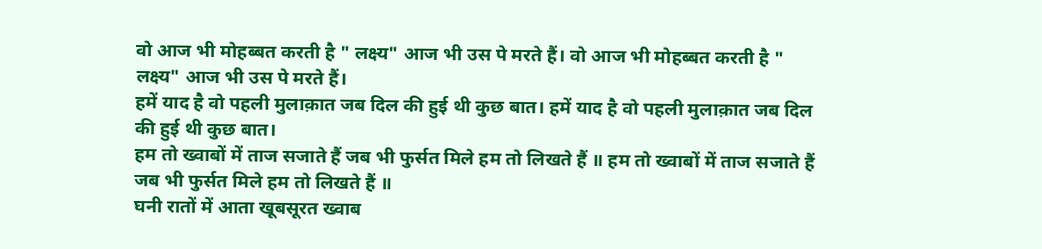वो आज भी मोहब्बत करती है " लक्ष्य" आज भी उस पे मरते हैं। वो आज भी मोहब्बत करती है " लक्ष्य" आज भी उस पे मरते हैं।
हमें याद है वो पहली मुलाक़ात जब दिल की हुई थी कुछ बात। हमें याद है वो पहली मुलाक़ात जब दिल की हुई थी कुछ बात।
हम तो ख्वाबों में ताज सजाते हैं जब भी फुर्सत मिले हम तो लिखते हैं ॥ हम तो ख्वाबों में ताज सजाते हैं जब भी फुर्सत मिले हम तो लिखते हैं ॥
घनी रातों में आता खूबसूरत ख्वाब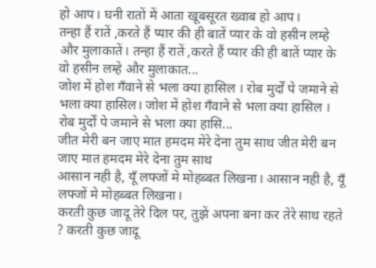हो आप। घनी रातों में आता खूबसूरत ख्वाब हो आप।
तन्हा हैं रातें ,करते हैं प्यार की ही बातें प्यार के वो हसीन लम्हे और मुलाकातें। तन्हा हैं रातें ,करते हैं प्यार की ही बातें प्यार के वो हसीन लम्हे और मुलाकात...
जोश में होश गँवाने से भला क्या हासिल । रोब मुर्दों पे जमाने से भला क्या हासिल। जोश में होश गँवाने से भला क्या हासिल । रोब मुर्दों पे जमाने से भला क्या हासि...
जीत मेरी बन जाए मात हमदम मेरे देना तुम साथ जीत मेरी बन जाए मात हमदम मेरे देना तुम साथ
आसान नही है, यूँ लफ्जों मे मोहब्बत लिखना। आसान नही है, यूँ लफ्जों मे मोहब्बत लिखना।
करती कुछ जादू तेरे दिल पर, तुझें अपना बना कर तेरे साथ रहते ? करती कुछ जादू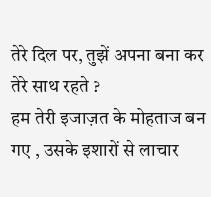तेरे दिल पर, तुझें अपना बना कर तेरे साथ रहते ?
हम तेरी इजाज़त के मोहताज बन गए , उसके इशारों से लाचार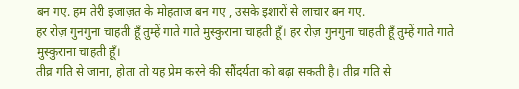बन गए. हम तेरी इजाज़त के मोहताज बन गए , उसके इशारों से लाचार बन गए.
हर रोज़ गुनगुना चाहती हूँ तुम्हें गाते गाते मुस्कुराना चाहती हूँ। हर रोज़ गुनगुना चाहती हूँ तुम्हें गाते गाते मुस्कुराना चाहती हूँ।
तीव्र गति से जाना, होता तो यह प्रेम करने की सौंदर्यता को बढ़ा सकती है। तीव्र गति से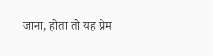जाना, होता तो यह प्रेम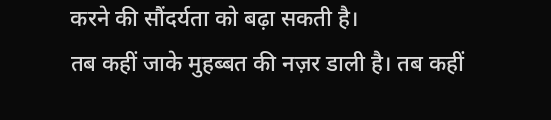करने की सौंदर्यता को बढ़ा सकती है।
तब कहीं जाके मुहब्बत की नज़र डाली है। तब कहीं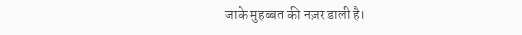जाके मुहब्बत की नज़र डाली है।